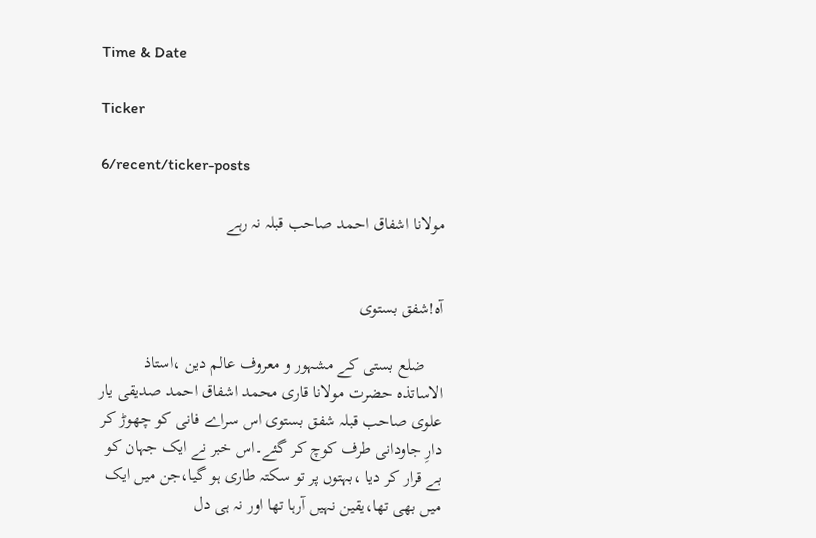Time & Date

Ticker

6/recent/ticker-posts

مولانا اشفاق احمد صاحب قبلہ نہ رہے


آہ!شفق بستوی

    ضلع بستی کے مشہور و معروف عالم دین ،استاذ الاساتذہ حضرت مولانا قاری محمد اشفاق احمد صدیقی یار علوی صاحب قبلہ شفق بستوی اس سراے فانی کو چھوڑ کر دارِ جاودانی طرف کوچ کر گئے۔اس خبر نے ایک جہان کو بے قرار کر دیا ،بہتوں پر تو سکتہ طاری ہو گیا،جن میں ایک میں بھی تھا،یقین نہیں آرہا تھا اور نہ ہی دل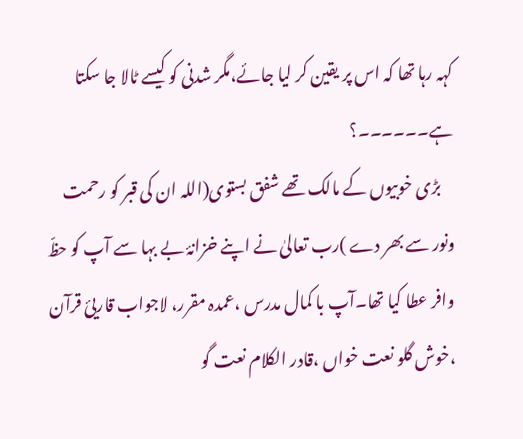کہہ رہا تھا کہ اس پر یقین کر لیا جائے،مگر شدنی کو کیسے ٹالا جا سکتا ہے۔۔۔۔۔۔؟
    بڑی خوبیوں کے مالک تھے شفق بستوی(اللہ ان کی قبر کو رحمت ونور سے بھر دے )رب تعالیٰ نے اپنے خزانۂ بے بہا سے آپ کو حظّ وافر عطا کیا تھا۔آپ با کمال مدرس ،عمدہ مقرر، لاجواب قاریئ قرآن ،خوش گلو نعت خواں ،قادر الکلام نعت گو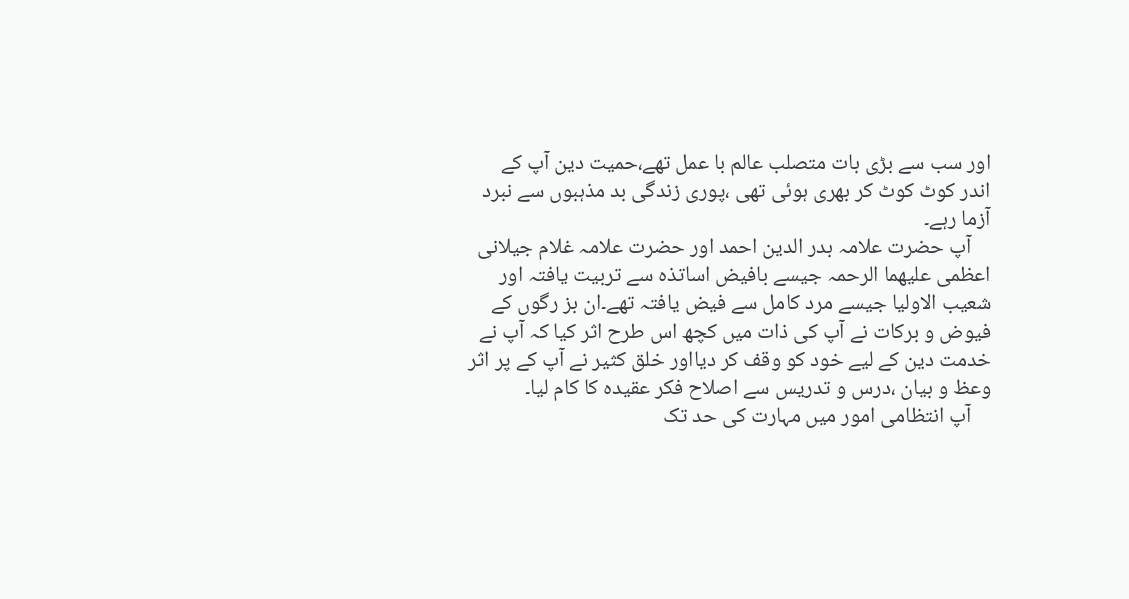اور سب سے بڑی بات متصلب عالم با عمل تھے،حمیت دین آپ کے اندر کوٹ کوٹ کر بھری ہوئی تھی ،پوری زندگی بد مذہبوں سے نبرد آزما رہے۔
    آپ حضرت علامہ بدر الدین احمد اور حضرت علامہ غلام جیلانی اعظمی علیھما الرحمہ جیسے بافیض اساتذہ سے تربیت یافتہ اور شعیب الاولیا جیسے مرد کامل سے فیض یافتہ تھے۔ان بز رگوں کے فیوض و برکات نے آپ کی ذات میں کچھ اس طرح اثر کیا کہ آپ نے خدمت دین کے لیے خود کو وقف کر دیااور خلق کثیر نے آپ کے پر اثر وعظ و بیان ،درس و تدریس سے اصلاح فکر عقیدہ کا کام لیا۔
    آپ انتظامی امور میں مہارت کی حد تک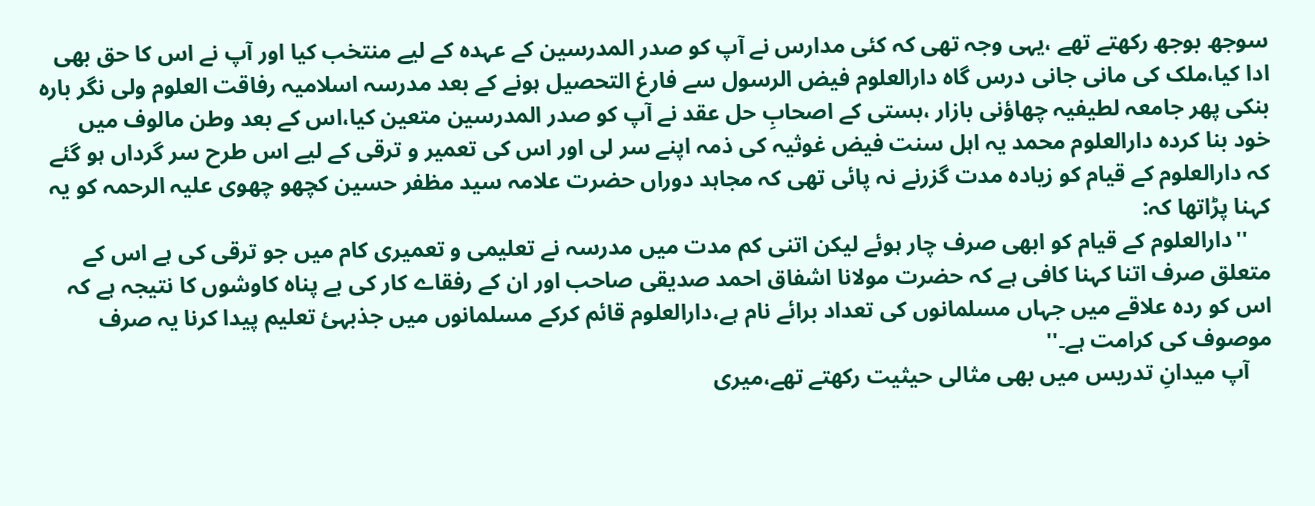سوجھ بوجھ رکھتے تھے ،یہی وجہ تھی کہ کئی مدارس نے آپ کو صدر المدرسین کے عہدہ کے لیے منتخب کیا اور آپ نے اس کا حق بھی ادا کیا،ملک کی مانی جانی درس گاہ دارالعلوم فیض الرسول سے فارغ التحصیل ہونے کے بعد مدرسہ اسلامیہ رفاقت العلوم ولی نگر بارہ بنکی پھر جامعہ لطیفیہ چھاؤنی بازار ،بستی کے اصحابِ حل عقد نے آپ کو صدر المدرسین متعین کیا،اس کے بعد وطن مالوف میں خود بنا کردہ دارالعلوم محمد یہ اہل سنت فیض غوثیہ کی ذمہ اپنے سر لی اور اس کی تعمیر و ترقی کے لیے اس طرح سر گرداں ہو گئے کہ دارالعلوم کے قیام کو زیادہ مدت گزرنے نہ پائی تھی کہ مجاہد دوراں حضرت علامہ سید مظفر حسین کچھو چھوی علیہ الرحمہ کو یہ کہنا پڑاتھا کہ:
    ''دارالعلوم کے قیام کو ابھی صرف چار ہوئے لیکن اتنی کم مدت میں مدرسہ نے تعلیمی و تعمیری کام میں جو ترقی کی ہے اس کے متعلق صرف اتنا کہنا کافی ہے کہ حضرت مولانا اشفاق احمد صدیقی صاحب اور ان کے رفقاے کار کی بے پناہ کاوشوں کا نتیجہ ہے کہ اس کو ردہ علاقے میں جہاں مسلمانوں کی تعداد برائے نام ہے،دارالعلوم قائم کرکے مسلمانوں میں جذبہئ تعلیم پیدا کرنا یہ صرف موصوف کی کرامت ہے۔''
    آپ میدانِ تدریس میں بھی مثالی حیثیت رکھتے تھے،میری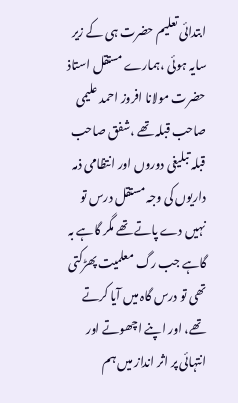ابتدائی تعلیم حضرت ہی کے زیر سایہ ہوئی ،ہمارے مستقل استاذ حضرت مولانا افروز احمد علیمی صاحب قبلہ تھے ،شفق صاحب قبلہ تبلیغی دوروں اور انتظامی ذمہ داریوں کی وجہ مستقل درس تو نہیں دے پاتے تھے مگر گاہے بہ گاہے جب رگ معلمیت پھڑکتی تھی تو درس گاہ میں آیا کرتے تھے، اور اپنے اچھوتے اور انتہائی پر اثر انداز میں ہم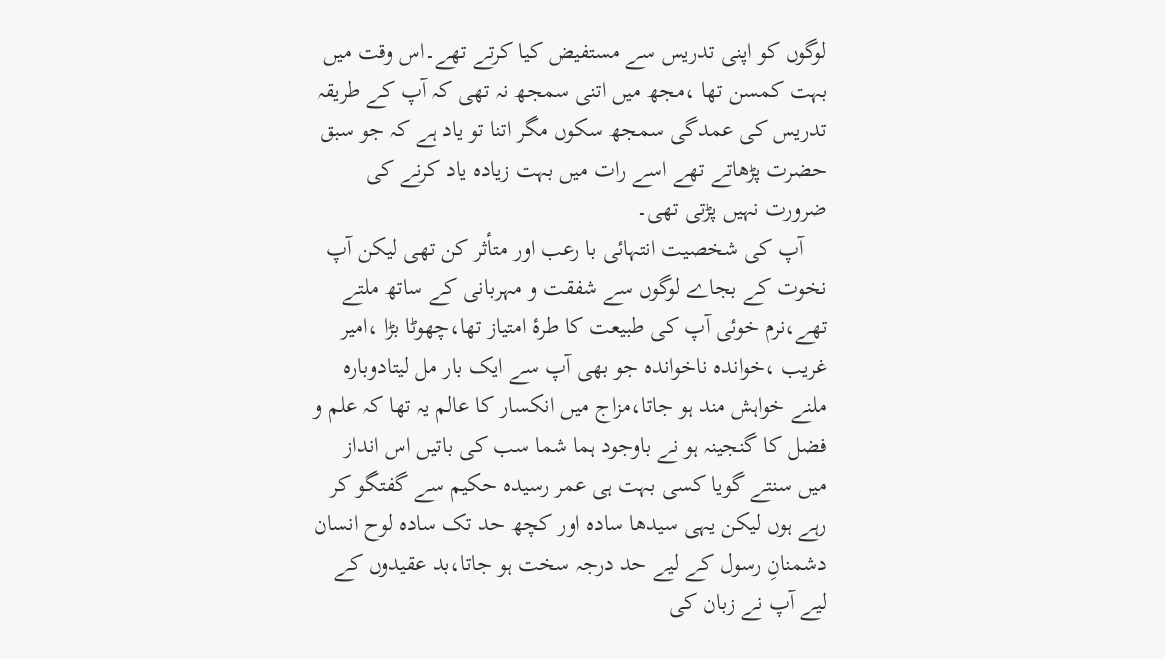لوگوں کو اپنی تدریس سے مستفیض کیا کرتے تھے۔اس وقت میں بہت کمسن تھا ،مجھ میں اتنی سمجھ نہ تھی کہ آپ کے طریقہ تدریس کی عمدگی سمجھ سکوں مگر اتنا تو یاد ہے کہ جو سبق حضرت پڑھاتے تھے اسے رات میں بہت زیادہ یاد کرنے کی ضرورت نہیں پڑتی تھی۔
    آپ کی شخصیت انتہائی با رعب اور متأثر کن تھی لیکن آپ نخوت کے بجاے لوگوں سے شفقت و مہربانی کے ساتھ ملتے تھے،نرم خوئی آپ کی طبیعت کا طرۂ امتیاز تھا،چھوٹا بڑا ،امیر غریب ،خواندہ ناخواندہ جو بھی آپ سے ایک بار مل لیتادوبارہ ملنے خواہش مند ہو جاتا،مزاج میں انکسار کا عالم یہ تھا کہ علم و فضل کا گنجینہ ہو نے باوجود ہما شما سب کی باتیں اس انداز میں سنتے گویا کسی بہت ہی عمر رسیدہ حکیم سے گفتگو کر رہے ہوں لیکن یہی سیدھا سادہ اور کچھ حد تک سادہ لوح انسان دشمنانِ رسول کے لیے حد درجہ سخت ہو جاتا،بد عقیدوں کے لیے آپ نے زبان کی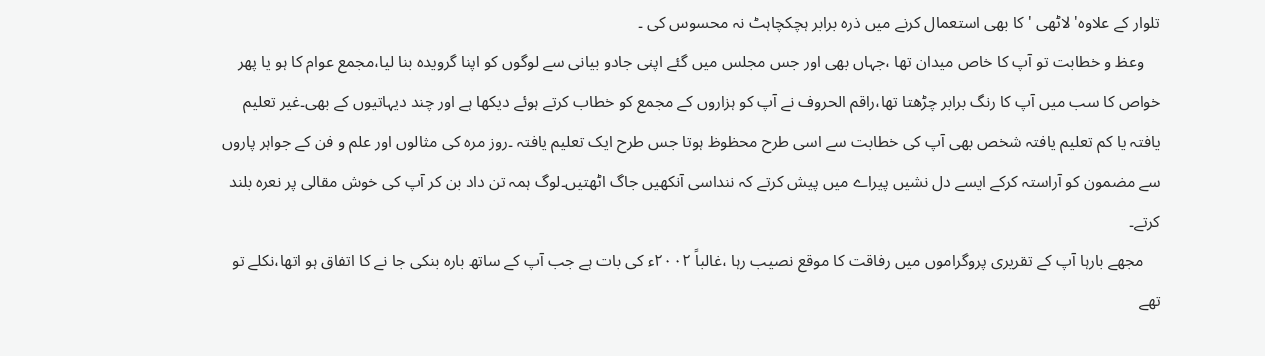تلوار کے علاوہ' لاٹھی 'کا بھی استعمال کرنے میں ذرہ برابر ہچکچاہٹ نہ محسوس کی ۔
    وعظ و خطابت تو آپ کا خاص میدان تھا ،جہاں بھی اور جس مجلس میں گئے اپنی جادو بیانی سے لوگوں کو اپنا گرویدہ بنا لیا،مجمع عوام کا ہو یا پھر خواص کا سب میں آپ کا رنگ برابر چڑھتا تھا،راقم الحروف نے آپ کو ہزاروں کے مجمع کو خطاب کرتے ہوئے دیکھا ہے اور چند دیہاتیوں کے بھی۔غیر تعلیم یافتہ یا کم تعلیم یافتہ شخص بھی آپ کی خطابت سے اسی طرح محظوظ ہوتا جس طرح ایک تعلیم یافتہ ۔روز مرہ کی مثالوں اور علم و فن کے جواہر پاروں سے مضمون کو آراستہ کرکے ایسے دل نشیں پیراے میں پیش کرتے کہ ننداسی آنکھیں جاگ اٹھتیں۔لوگ ہمہ تن داد بن کر آپ کی خوش مقالی پر نعرہ بلند کرتے۔
    مجھے بارہا آپ کے تقریری پروگراموں میں رفاقت کا موقع نصیب رہا ،غالباً ٢٠٠٢ء کی بات ہے جب آپ کے ساتھ بارہ بنکی جا نے کا اتفاق ہو اتھا،نکلے تو تھے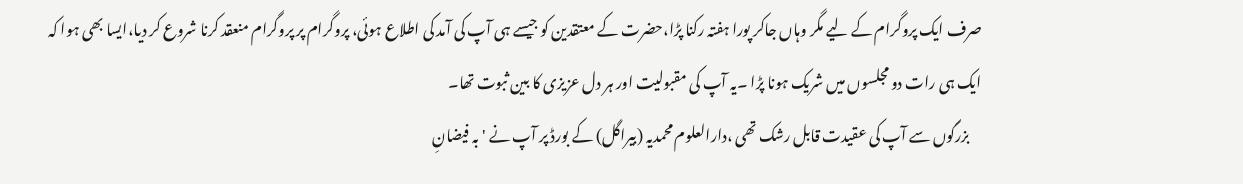صرف ایک پروگرام کے لیے مگر وہاں جاکر پورا ہفتہ رکنا پڑا،حضرت کے معتقدین کو جیسے ہی آپ کی آمد کی اطلاع ہوئی، پروگرام پر پروگرام منعقد کرنا شروع کر دیا،ایسا بھی ہوا کہ ایک ہی رات دو مجلسوں میں شریک ہونا پڑا ۔یہ آپ کی مقبولیت اور ہر دل عزیزی کا بین ثبوت تھا۔
    بزرگوں سے آپ کی عقیدت قابل رشک تھی ،دارالعلوم محمدیہ (بیراگل) کے بورڈ پر آپ نے 'بہ فیضانِ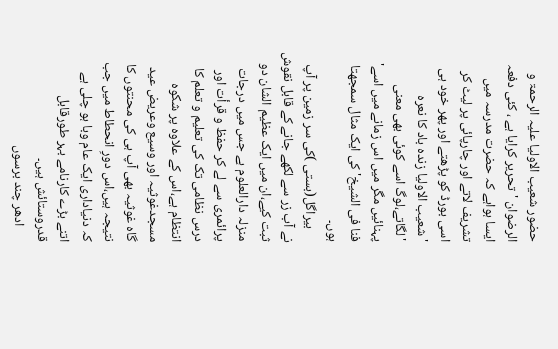حضور شعیب الاولیا علیہ الرحمۃ و الرضوان 'تحریر کرایا ہے ، کئی دفعہ ایسا ہواہے کہ حضرت مدرسہ میں تشریف لاتے اور چارپائی پر لیٹ کر اسی بورڈ کو پڑھتے اور پھر خود ہی 'شعیب الاولیا زندہ باد کا نعرہ 'لگاتے،لوگ اسے کوئی بھی معنی پہنائیں مگر میں اس زمانے میں اسے' فنا فی الشیخ' کی ایک مثال سمجھتا ہوں۔
    بیراگل(بستی )کی سر زمین پر آپ نے آب زر سے لکھے جانے کے قابل نقوش ثبت کیے،ان میں ایک عظیم الشان دو منزلہ دارالعلوم ہے جس میں درجات پرائمری سے لے کر حفظ و قرأت اور درس نظامی تک کی تعلیم و تعلم کا انتظام ہے،اس کے علاوہ پر شکوہ مسجدغوثیہ اور وسیع وعریض عید گاہ غوثیہ بھی آپ ہی کی محنتوں کا نتیجہ ہیں،اس دورِ انحطاط میں جب کہ دنیاداری ایک عام وبا ہو چلی ہے اتنے بڑے کارنامے بہر طورقابل قدروستائش ہیں۔
     ادھر چند برسوں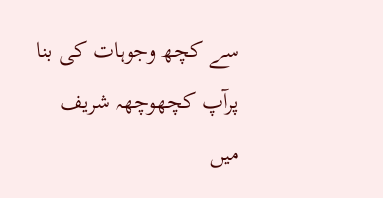سے کچھ وجوہات کی بنا پرآپ کچھوچھہ شریف میں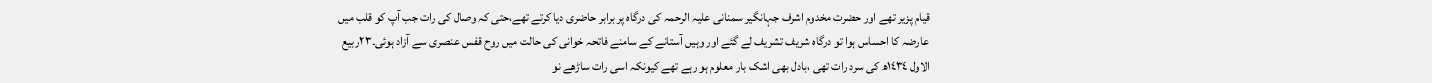قیام پزیر تھے اور حضرت مخدوم اشرف جہانگیر سمنانی علیہ الرحمہ کی درگاہ پر برابر حاضری دیا کرتے تھے،حتی کہ وصال کی رات جب آپ کو قلب میں عارضہ کا احساس ہوا تو درگاہ شریف تشریف لے گئے اور وہیں آستانے کے سامنے فاتحہ خوانی کی حالت میں روح قفس عنصری سے آزاد ہوئی۔٢٣ربیع الاول ١٤٣٤ھ کی سرد رات تھی ،بادل بھی اشک بار معلوم ہو رہے تھے کیونکہ اسی رات ساڑھے نو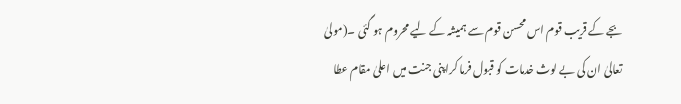بجے کے قریب قوم اس محسن قوم سے ہمیشہ کے لیے محروم ہو گئی ۔(مولیٰ تعالیٰ ان کی بے لوث خدمات کو قبول فرما کراپنی جنت میں اعلیٰ مقام عطا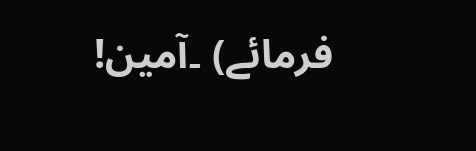فرمائے) ۔آمین!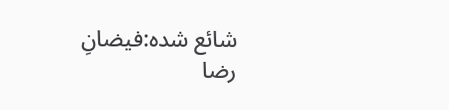شائع شدہ:فیضانِ رضا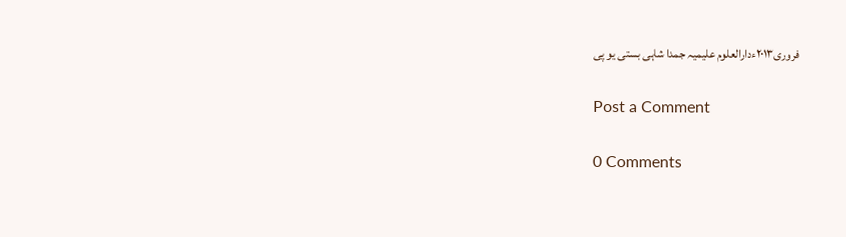فروری٢٠١٣ءدارالعلوم علیمیہ جمدا شاہی بستی یو پی

Post a Comment

0 Comments